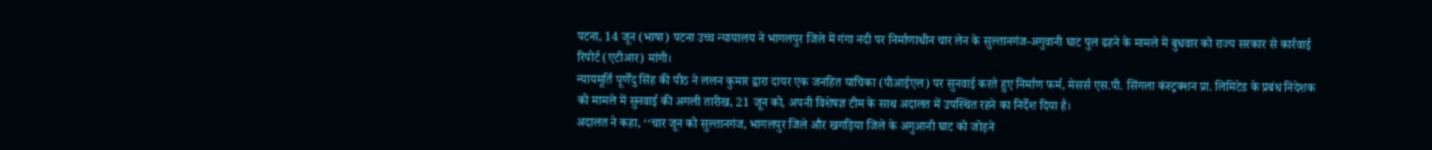पटना, 14 जून (भाषा) पटना उच्च न्यायालय ने भागलपुर जिले में गंगा नदी पर निर्माणाधीन चार लेन के सुल्तानगंज-अगुवानी घाट पुल ढहने के मामले में बुधवार को राज्य सरकार से कार्रवाई रिपोर्ट (एटीआर) मांगी।
न्यायमूर्ति पूर्णेंदु सिंह की पीठ ने ललन कुमार द्वारा दायर एक जनहित याचिका (पीआईएल) पर सुनवाई करते हुए निर्माण फर्म, मेसर्स एस.पी. सिंगला कंस्ट्रक्शन प्रा. लिमिटेड के प्रबंध निदेशक को मामले में सुनवाई की अगली तारीख, 21 जून को, अपनी विशेषज्ञ टीम के साथ अदालत में उपस्थित रहने का निर्देश दिया है।
अदालत ने कहा, ‘‘चार जून को सुल्तानगंज, भागलपुर जिले और खगड़िया जिले के अगुआनी घाट को जोड़ने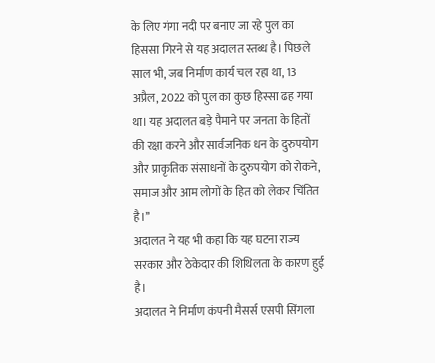के लिए गंगा नदी पर बनाए जा रहे पुल का हिससा गिरने से यह अदालत स्तब्ध है। पिछले साल भी, जब निर्माण कार्य चल रहा था, 13 अप्रैल, 2022 को पुल का कुछ हिस्सा ढह गया था। यह अदालत बड़े पैमाने पर जनता के हितों की रक्षा करने और सार्वजनिक धन के दुरुपयोग और प्राकृतिक संसाधनों के दुरुपयोग को रोकने, समाज और आम लोगों के हित को लेकर चिंतित है।’’
अदालत ने यह भी कहा कि यह घटना राज्य सरकार और ठेकेदार की शिथिलता के कारण हुई है।
अदालत ने निर्माण कंपनी मैसर्स एसपी सिंगला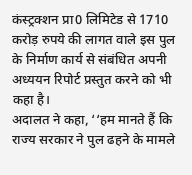कंस्ट्रक्शन प्रा0 लिमिटेड से 1710 करोड़ रुपये की लागत वाले इस पुल के निर्माण कार्य से संबंधित अपनी अध्ययन रिपोर्ट प्रस्तुत करने को भी कहा है।
अदालत ने कहा, ‘‘हम मानते हैं कि राज्य सरकार ने पुल ढहने के मामले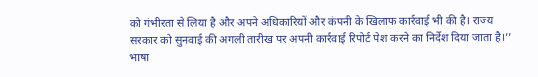को गंभीरता से लिया है और अपने अधिकारियों और कंपनी के खिलाफ कार्रवाई भी की है। राज्य सरकार को सुनवाई की अगली तारीख पर अपनी कार्रवाई रिपोर्ट पेश करने का निर्देश दिया जाता है।’’
भाषा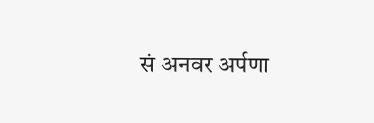सं अनवर अर्पणा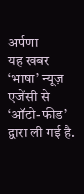अर्पणा
यह खबर ‘भाषा’ न्यूज़ एजेंसी से ‘ऑटो-फीड’ द्वारा ली गई है.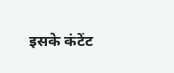इसके कंटेंट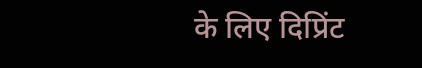के लिए दिप्रिंट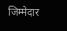जिम्मेदार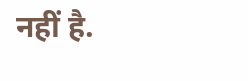नहीं है.